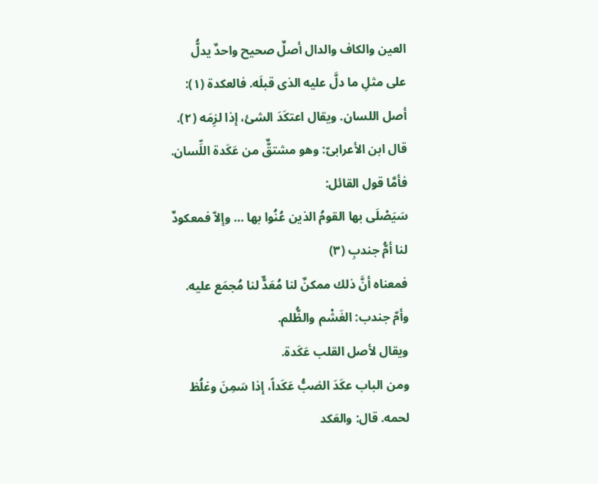العين والكاف والدال أصلٌ صحيح واحدٌ يدلُّ على مثلِ ما دلَّ عليه الذى قبلَه. فالعكدة (١): أصل اللسان. ويقال اعتكَدَ الشئ، إذا لزِمَه (٢).
قال ابن الأعرابىّ: وهو مشتقٌّ من عَكَدة اللِّسان. فأمَّا قول القائل:
سَيَصْلَى بها القومُ الذين عُنُوا بها … وإلاّ فمعكودٌ لنا أمُّ جندبِ (٣)
فمعناه أنَّ ذلك ممكنٌ لنا مُعَدٌّ لنا مُجمَع عليه. وأمّ جندب: الغَشْم والظُّلم.
ويقال لأصل القلب عَكَدة.
ومن الباب عكَدَ الضبُّ عَكَداً، إذا سَمِنَ وغلُظ لحمه. قال: والعَكد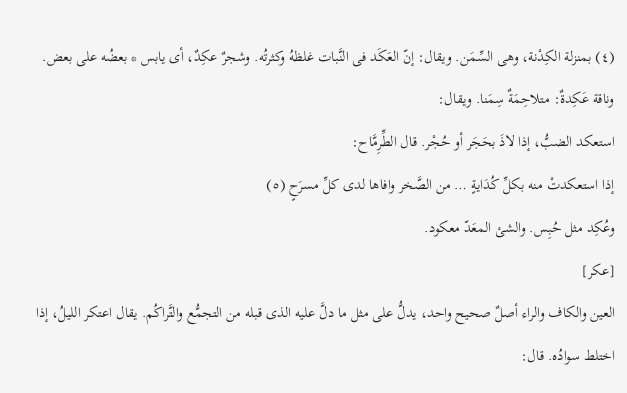(٤) بمنزلة الكِدْنة، وهى السِّمَن. ويقال: إنّ العَكَد فى النَّبات غلظهُ وكثرتُه. وشجرٌ عكِدٌ، أى يابس * بعضُه على بعض. وناقة عَكِدةٌ: متلاحِمَةٌ سِمَنا. ويقال:
استعكد الضبُّ، إذا لاذَ بحَجَر أو حُجْر. قال الطِّرِمَّاح:
إذا استعكدتْ منه بكلِّ كُدَايةٍ … من الصَّخر وافاها لدى كلِّ مسرَحٍ (٥)
وعُكِد مثل حُبِس. والشئ المعَدّ معكود.
[عكر]
العين والكاف والراء أصلٌ صحيح واحد، يدلُّ على مثل ما دلَّ عليه الذى قبله من التجمُّع والتَّراكُم. يقال اعتكر الليلُ، إذا اختلط سوادُه. قال: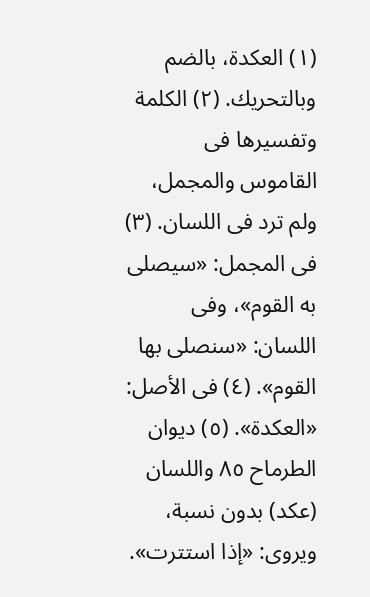(١) العكدة، بالضم وبالتحريك. (٢) الكلمة وتفسيرها فى القاموس والمجمل، ولم ترد فى اللسان. (٣) فى المجمل: «سيصلى به القوم»، وفى اللسان: «سنصلى بها القوم». (٤) فى الأصل: «العكدة». (٥) ديوان الطرماح ٨٥ واللسان (عكد) بدون نسبة، ويروى: «إذا استترت».